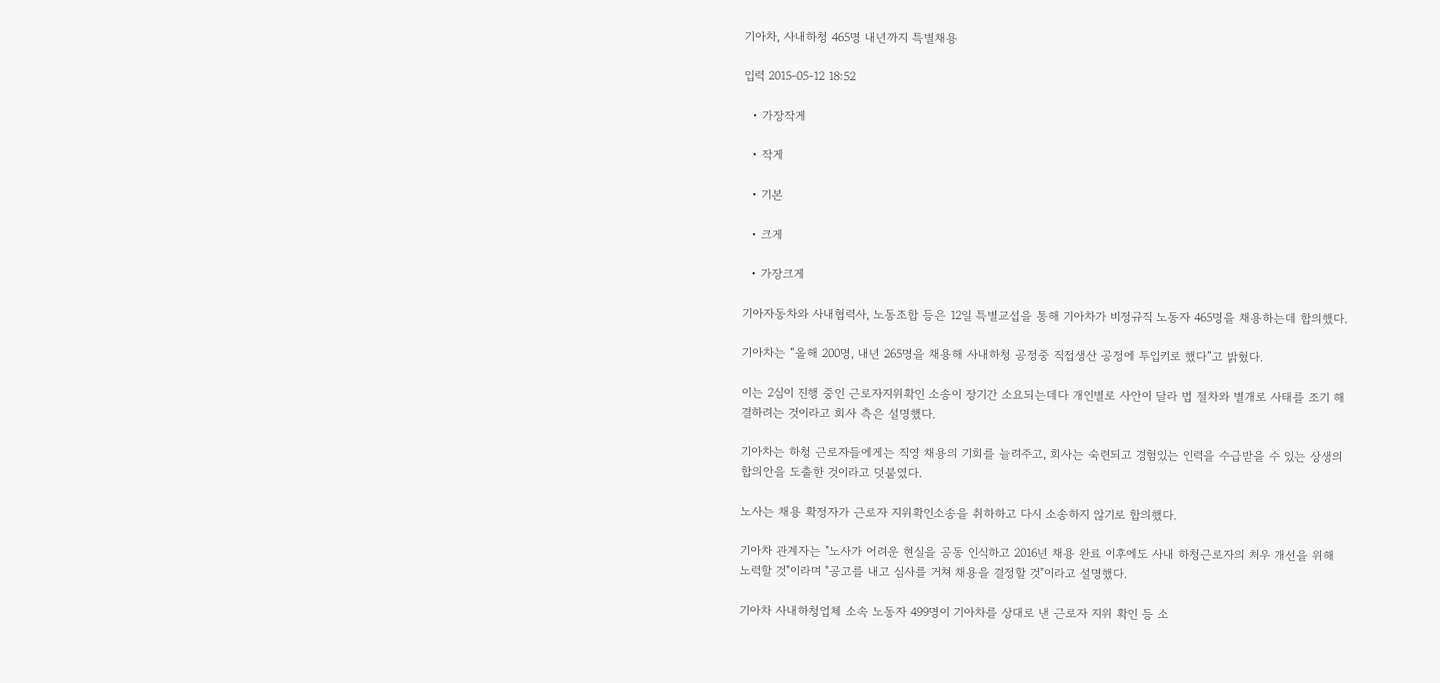기아차, 사내하청 465명 내년까지 특별채용

입력 2015-05-12 18:52

  • 가장작게

  • 작게

  • 기본

  • 크게

  • 가장크게

기아자동차와 사내협력사, 노동조합 등은 12일 특별교섭을 통해 기아차가 비정규직 노동자 465명을 채용하는데 합의했다.

기아차는 “올해 200명, 내년 265명을 채용해 사내하청 공정중 직접생산 공정에 투입키로 했다”고 밝혔다.

이는 2심이 진행 중인 근로자지위확인 소송이 장기간 소요되는데다 개인별로 사안이 달라 법 절차와 별개로 사태를 조기 해결하려는 것이라고 회사 측은 설명했다.

기아차는 하청 근로자들에게는 직영 채용의 기회를 늘려주고, 회사는 숙련되고 경험있는 인력을 수급받을 수 있는 상생의 합의안을 도출한 것이라고 덧붙였다.

노사는 채용 확정자가 근로자 지위확인소송을 취하하고 다시 소송하지 않기로 합의했다.

기아차 관계자는 "노사가 어려운 현실을 공동 인식하고 2016년 채용 완료 이후에도 사내 하청근로자의 처우 개선을 위해 노력할 것"이라며 "공고를 내고 심사를 거쳐 채용을 결정할 것"이라고 설명했다.

기아차 사내하청업체 소속 노동자 499명이 기아차를 상대로 낸 근로자 지위 확인 등 소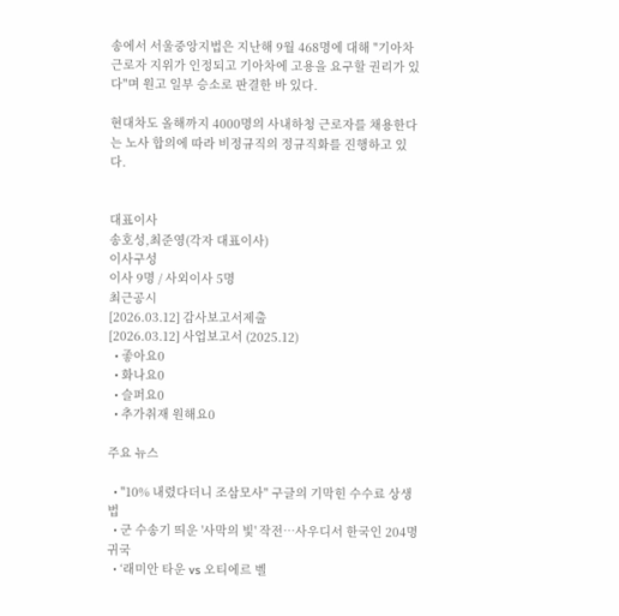송에서 서울중앙지법은 지난해 9월 468명에 대해 "기아차 근로자 지위가 인정되고 기아차에 고용을 요구할 권리가 있다"며 원고 일부 승소로 판결한 바 있다.

현대차도 올해까지 4000명의 사내하청 근로자를 채용한다는 노사 합의에 따라 비정규직의 정규직화를 진행하고 있다.


대표이사
송호성,최준영(각자 대표이사)
이사구성
이사 9명 / 사외이사 5명
최근공시
[2026.03.12] 감사보고서제출
[2026.03.12] 사업보고서 (2025.12)
  • 좋아요0
  • 화나요0
  • 슬퍼요0
  • 추가취재 원해요0

주요 뉴스

  • "10% 내렸다더니 조삼모사" 구글의 기막힌 수수료 상생법
  • 군 수송기 띄운 '사막의 빛' 작전⋯사우디서 한국인 204명 귀국
  • ‘래미안 타운 vs 오티에르 벨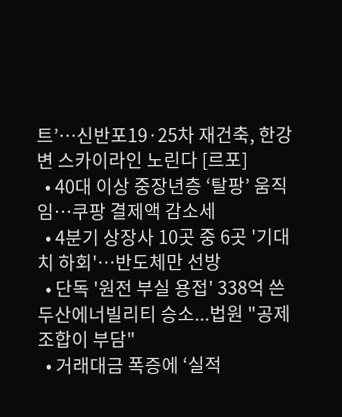트’⋯신반포19·25차 재건축, 한강변 스카이라인 노린다 [르포]
  • 40대 이상 중장년층 ‘탈팡’ 움직임…쿠팡 결제액 감소세
  • 4분기 상장사 10곳 중 6곳 '기대치 하회'…반도체만 선방
  • 단독 '원전 부실 용접' 338억 쓴 두산에너빌리티 승소...법원 "공제조합이 부담"
  • 거래대금 폭증에 ‘실적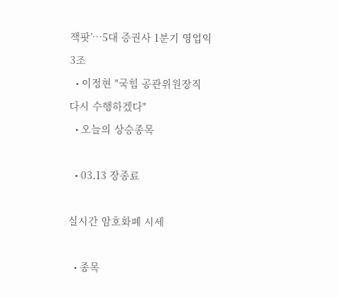잭팟’…5대 증권사 1분기 영업익 3조
  • 이정현 "국힘 공관위원장직 다시 수행하겠다"
  • 오늘의 상승종목

  • 03.13 장종료

실시간 암호화폐 시세

  • 종목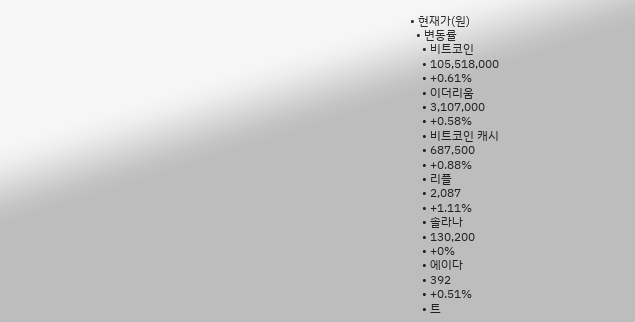• 현재가(원)
  • 변동률
    • 비트코인
    • 105,518,000
    • +0.61%
    • 이더리움
    • 3,107,000
    • +0.58%
    • 비트코인 캐시
    • 687,500
    • +0.88%
    • 리플
    • 2,087
    • +1.11%
    • 솔라나
    • 130,200
    • +0%
    • 에이다
    • 392
    • +0.51%
    • 트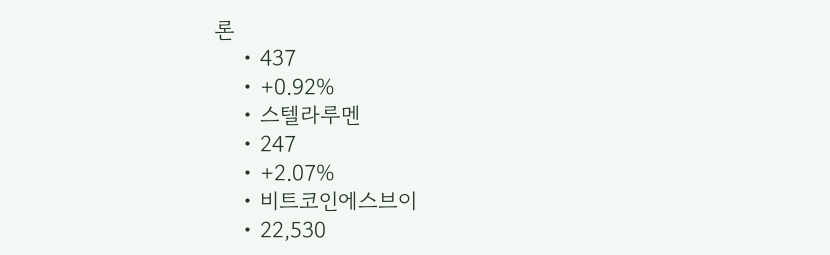론
    • 437
    • +0.92%
    • 스텔라루멘
    • 247
    • +2.07%
    • 비트코인에스브이
    • 22,530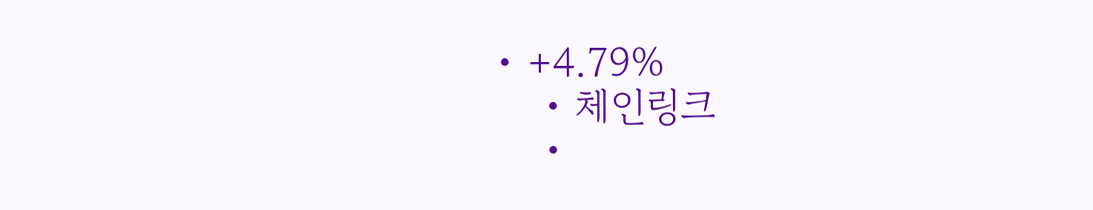• +4.79%
    • 체인링크
    •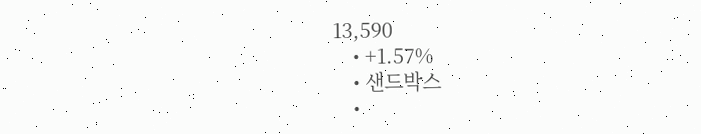13,590
    • +1.57%
    • 샌드박스
    •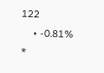122
    • -0.81%
*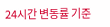24시간 변동률 기준